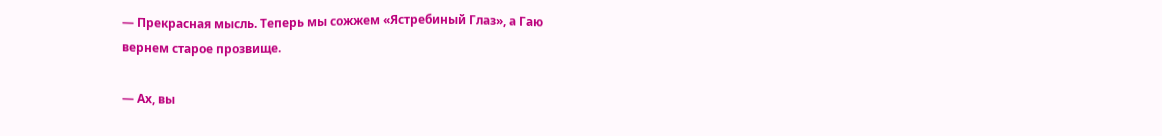— Прекрасная мысль. Теперь мы сожжем «Ястребиный Глаз», а Гаю вернем старое прозвище.

— Ах, вы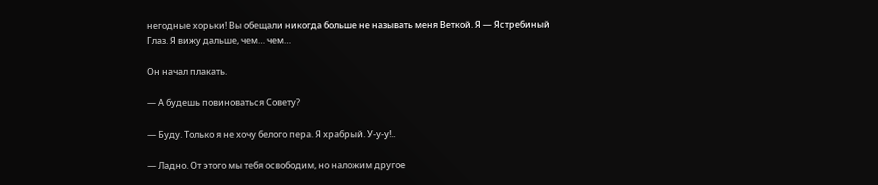негодные хорьки! Вы обещали никогда больше не называть меня Веткой. Я — Ястребиный Глаз. Я вижу дальше, чем… чем…

Он начал плакать.

— А будешь повиноваться Совету?

— Буду. Только я не хочу белого пера. Я храбрый. У-у-у!..

— Ладно. От этого мы тебя освободим, но наложим другое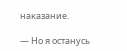наказание.

— Но я останусь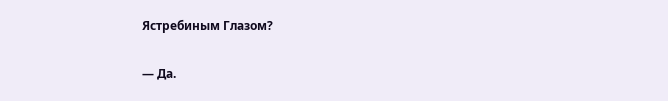Ястребиным Глазом?

— Да.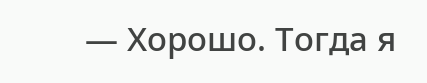— Хорошо. Тогда я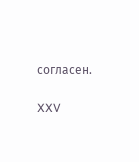согласен.

XXV